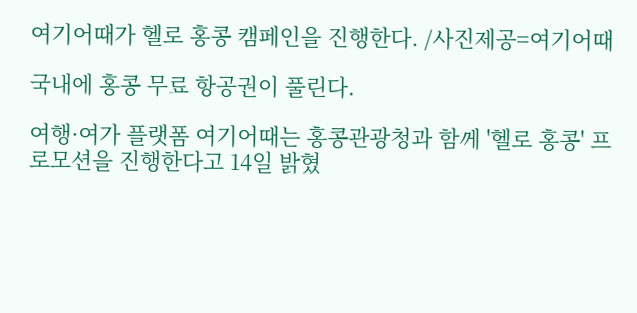여기어때가 헬로 홍콩 캠페인을 진행한다. /사진제공=여기어때

국내에 홍콩 무료 항공권이 풀린다.

여행·여가 플랫폼 여기어때는 홍콩관광청과 함께 '헬로 홍콩' 프로모션을 진행한다고 14일 밝혔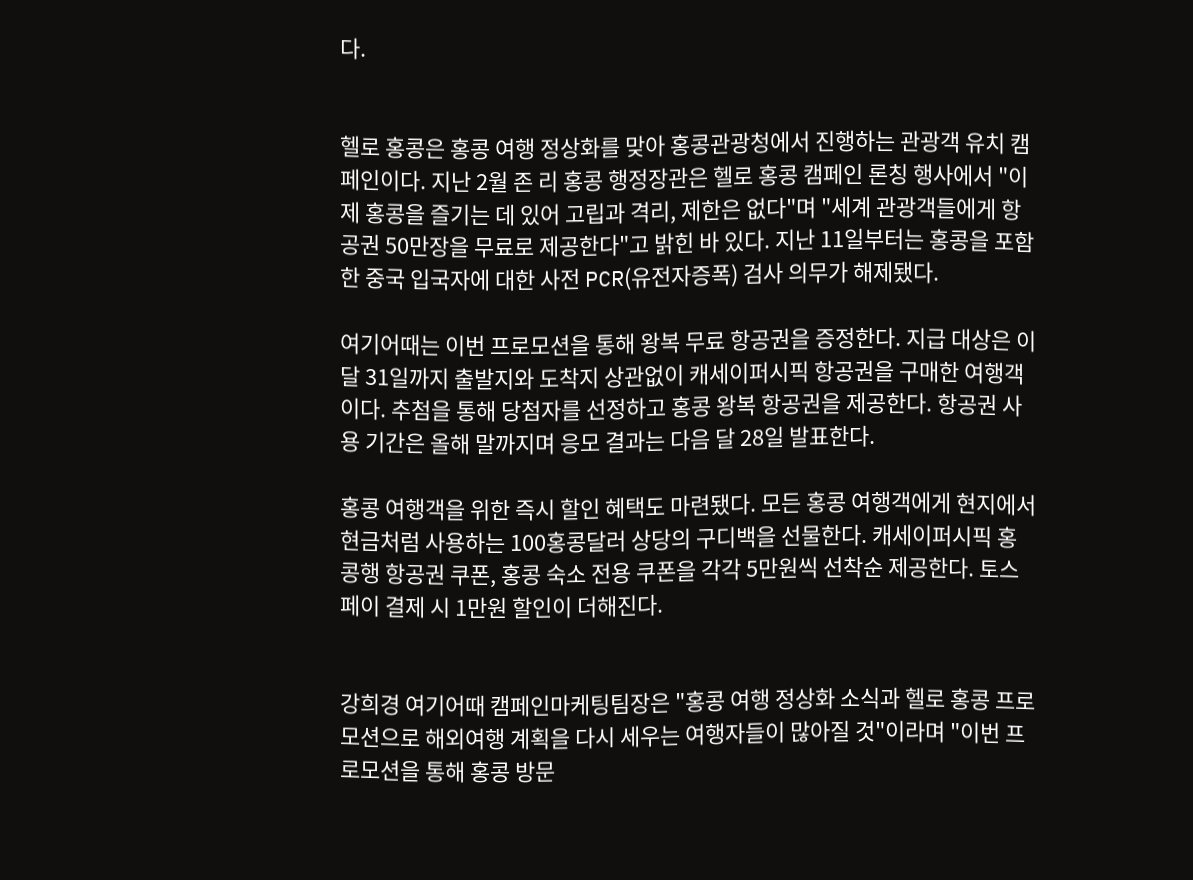다.


헬로 홍콩은 홍콩 여행 정상화를 맞아 홍콩관광청에서 진행하는 관광객 유치 캠페인이다. 지난 2월 존 리 홍콩 행정장관은 헬로 홍콩 캠페인 론칭 행사에서 "이제 홍콩을 즐기는 데 있어 고립과 격리, 제한은 없다"며 "세계 관광객들에게 항공권 50만장을 무료로 제공한다"고 밝힌 바 있다. 지난 11일부터는 홍콩을 포함한 중국 입국자에 대한 사전 PCR(유전자증폭) 검사 의무가 해제됐다.

여기어때는 이번 프로모션을 통해 왕복 무료 항공권을 증정한다. 지급 대상은 이달 31일까지 출발지와 도착지 상관없이 캐세이퍼시픽 항공권을 구매한 여행객이다. 추첨을 통해 당첨자를 선정하고 홍콩 왕복 항공권을 제공한다. 항공권 사용 기간은 올해 말까지며 응모 결과는 다음 달 28일 발표한다.

홍콩 여행객을 위한 즉시 할인 혜택도 마련됐다. 모든 홍콩 여행객에게 현지에서 현금처럼 사용하는 100홍콩달러 상당의 구디백을 선물한다. 캐세이퍼시픽 홍콩행 항공권 쿠폰, 홍콩 숙소 전용 쿠폰을 각각 5만원씩 선착순 제공한다. 토스페이 결제 시 1만원 할인이 더해진다.


강희경 여기어때 캠페인마케팅팀장은 "홍콩 여행 정상화 소식과 헬로 홍콩 프로모션으로 해외여행 계획을 다시 세우는 여행자들이 많아질 것"이라며 "이번 프로모션을 통해 홍콩 방문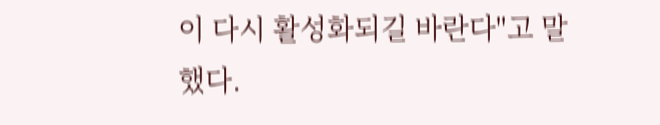이 다시 활성화되길 바란다"고 말했다.